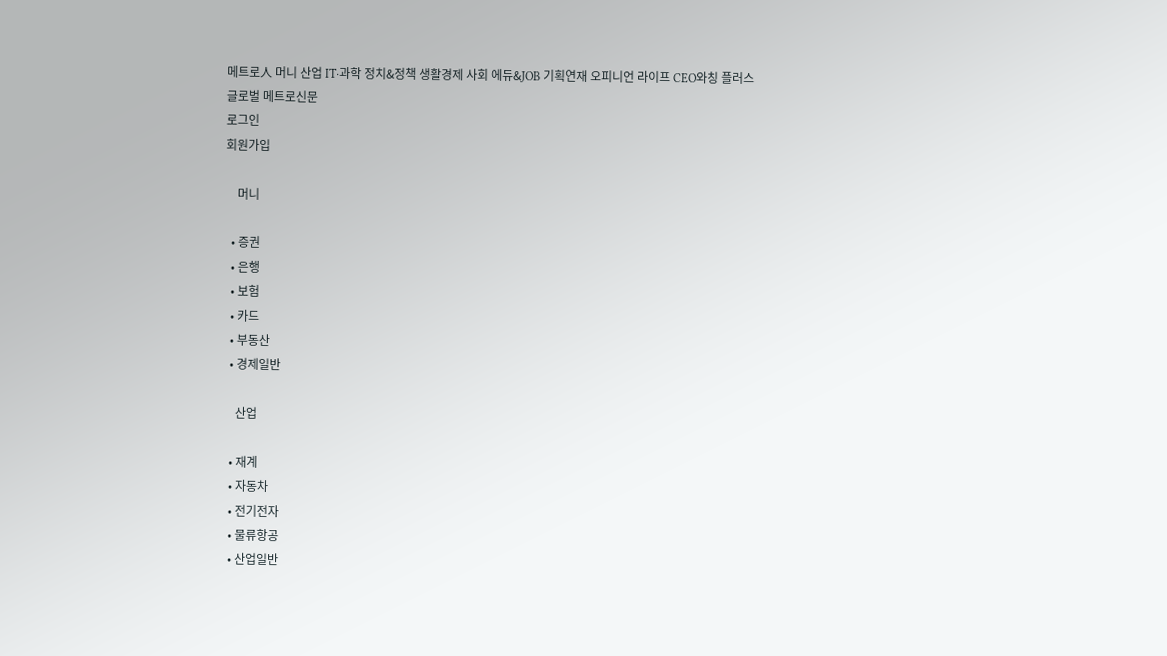메트로人 머니 산업 IT·과학 정치&정책 생활경제 사회 에듀&JOB 기획연재 오피니언 라이프 CEO와칭 플러스
글로벌 메트로신문
로그인
회원가입

    머니

  • 증권
  • 은행
  • 보험
  • 카드
  • 부동산
  • 경제일반

    산업

  • 재계
  • 자동차
  • 전기전자
  • 물류항공
  • 산업일반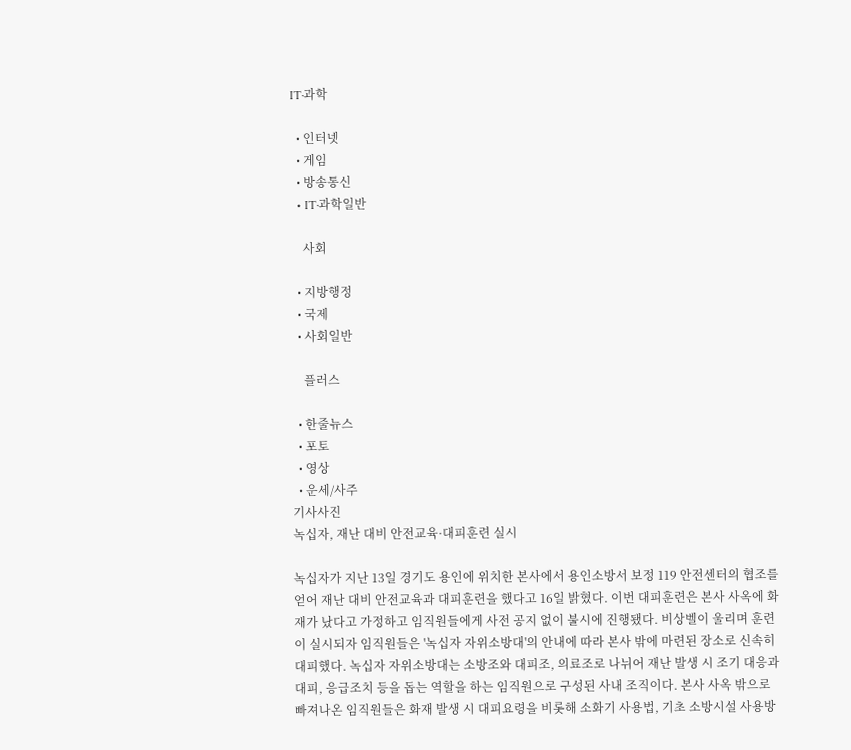IT·과학

  • 인터넷
  • 게임
  • 방송통신
  • IT·과학일반

    사회

  • 지방행정
  • 국제
  • 사회일반

    플러스

  • 한줄뉴스
  • 포토
  • 영상
  • 운세/사주
기사사진
녹십자, 재난 대비 안전교육·대피훈련 실시

녹십자가 지난 13일 경기도 용인에 위치한 본사에서 용인소방서 보정 119 안전센터의 협조를 얻어 재난 대비 안전교육과 대피훈련을 했다고 16일 밝혔다. 이번 대피훈련은 본사 사옥에 화재가 났다고 가정하고 임직원들에게 사전 공지 없이 불시에 진행됐다. 비상벨이 울리며 훈련이 실시되자 임직원들은 '녹십자 자위소방대'의 안내에 따라 본사 밖에 마련된 장소로 신속히 대피했다. 녹십자 자위소방대는 소방조와 대피조, 의료조로 나뉘어 재난 발생 시 조기 대응과 대피, 응급조치 등을 돕는 역할을 하는 임직원으로 구성된 사내 조직이다. 본사 사옥 밖으로 빠져나온 임직원들은 화재 발생 시 대피요령을 비롯해 소화기 사용법, 기초 소방시설 사용방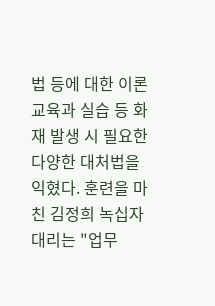법 등에 대한 이론 교육과 실습 등 화재 발생 시 필요한 다양한 대처법을 익혔다. 훈련을 마친 김정희 녹십자 대리는 "업무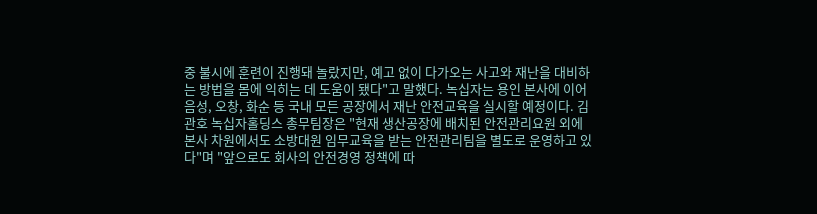중 불시에 훈련이 진행돼 놀랐지만, 예고 없이 다가오는 사고와 재난을 대비하는 방법을 몸에 익히는 데 도움이 됐다"고 말했다. 녹십자는 용인 본사에 이어 음성, 오창, 화순 등 국내 모든 공장에서 재난 안전교육을 실시할 예정이다. 김관호 녹십자홀딩스 총무팀장은 "현재 생산공장에 배치된 안전관리요원 외에 본사 차원에서도 소방대원 임무교육을 받는 안전관리팀을 별도로 운영하고 있다"며 "앞으로도 회사의 안전경영 정책에 따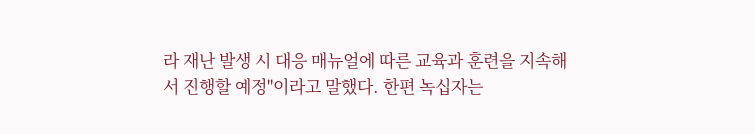라 재난 발생 시 대응 매뉴얼에 따른 교육과 훈련을 지속해서 진행할 예정"이라고 말했다. 한편 녹십자는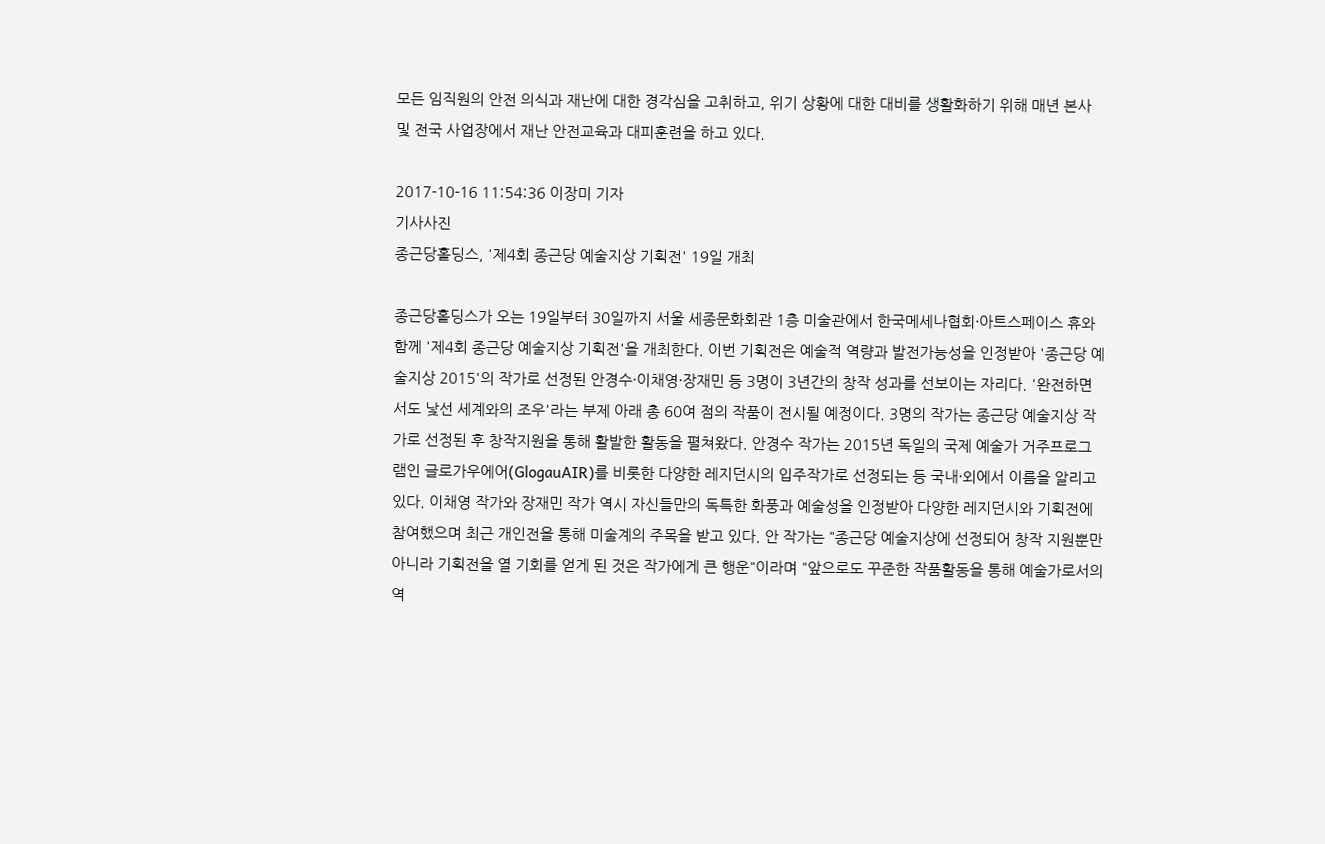모든 임직원의 안전 의식과 재난에 대한 경각심을 고취하고, 위기 상황에 대한 대비를 생활화하기 위해 매년 본사 및 전국 사업장에서 재난 안전교육과 대피훈련을 하고 있다.

2017-10-16 11:54:36 이장미 기자
기사사진
종근당홀딩스, '제4회 종근당 예술지상 기획전' 19일 개최

종근당홀딩스가 오는 19일부터 30일까지 서울 세종문화회관 1층 미술관에서 한국메세나협회·아트스페이스 휴와 함께 '제4회 종근당 예술지상 기획전'을 개최한다. 이번 기획전은 예술적 역량과 발전가능성을 인정받아 '종근당 예술지상 2015'의 작가로 선정된 안경수·이채영·장재민 등 3명이 3년간의 창작 성과를 선보이는 자리다. '완전하면서도 낯선 세계와의 조우'라는 부제 아래 총 60여 점의 작품이 전시될 예정이다. 3명의 작가는 종근당 예술지상 작가로 선정된 후 창작지원을 통해 활발한 활동을 펼쳐왔다. 안경수 작가는 2015년 독일의 국제 예술가 거주프로그램인 글로가우에어(GlogauAIR)를 비롯한 다양한 레지던시의 입주작가로 선정되는 등 국내·외에서 이름을 알리고 있다. 이채영 작가와 장재민 작가 역시 자신들만의 독특한 화풍과 예술성을 인정받아 다양한 레지던시와 기획전에 참여했으며 최근 개인전을 통해 미술계의 주목을 받고 있다. 안 작가는 "종근당 예술지상에 선정되어 창작 지원뿐만 아니라 기획전을 열 기회를 얻게 된 것은 작가에게 큰 행운"이라며 "앞으로도 꾸준한 작품활동을 통해 예술가로서의 역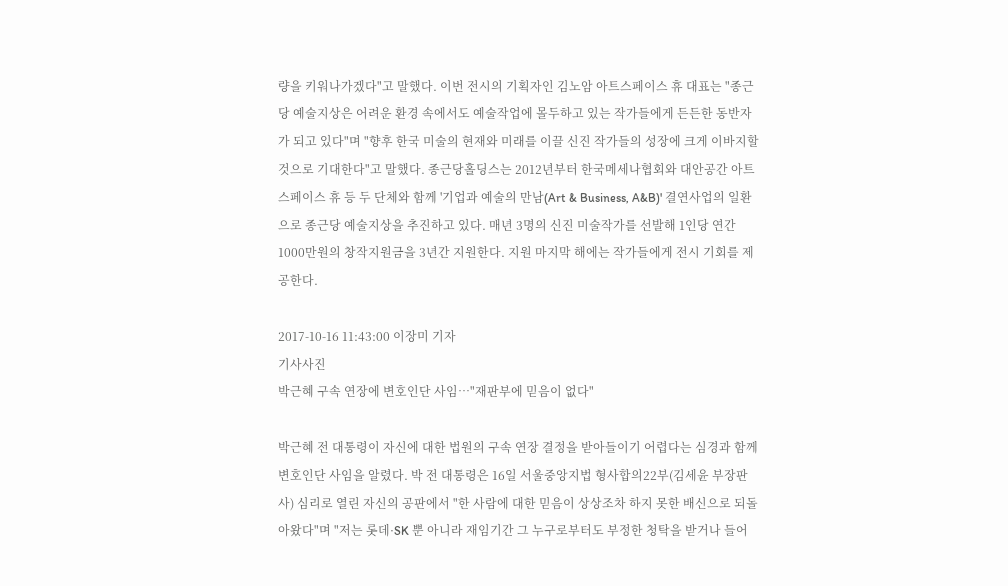량을 키워나가겠다"고 말했다. 이번 전시의 기획자인 김노암 아트스페이스 휴 대표는 "종근당 예술지상은 어려운 환경 속에서도 예술작업에 몰두하고 있는 작가들에게 든든한 동반자가 되고 있다"며 "향후 한국 미술의 현재와 미래를 이끌 신진 작가들의 성장에 크게 이바지할 것으로 기대한다"고 말했다. 종근당홀딩스는 2012년부터 한국메세나협회와 대안공간 아트스페이스 휴 등 두 단체와 함께 '기업과 예술의 만남(Art & Business, A&B)' 결연사업의 일환으로 종근당 예술지상을 추진하고 있다. 매년 3명의 신진 미술작가를 선발해 1인당 연간 1000만원의 창작지원금을 3년간 지원한다. 지원 마지막 해에는 작가들에게 전시 기회를 제공한다.

2017-10-16 11:43:00 이장미 기자
기사사진
박근혜 구속 연장에 변호인단 사임…"재판부에 믿음이 없다"

박근혜 전 대통령이 자신에 대한 법원의 구속 연장 결정을 받아들이기 어렵다는 심경과 함께 변호인단 사임을 알렸다. 박 전 대통령은 16일 서울중앙지법 형사합의22부(김세윤 부장판사) 심리로 열린 자신의 공판에서 "한 사람에 대한 믿음이 상상조차 하지 못한 배신으로 되돌아왔다"며 "저는 롯데·SK 뿐 아니라 재임기간 그 누구로부터도 부정한 청탁을 받거나 들어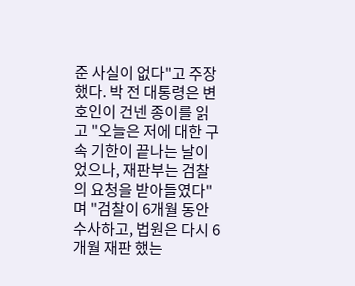준 사실이 없다"고 주장했다. 박 전 대통령은 변호인이 건넨 종이를 읽고 "오늘은 저에 대한 구속 기한이 끝나는 날이었으나, 재판부는 검찰의 요청을 받아들였다"며 "검찰이 6개월 동안 수사하고, 법원은 다시 6개월 재판 했는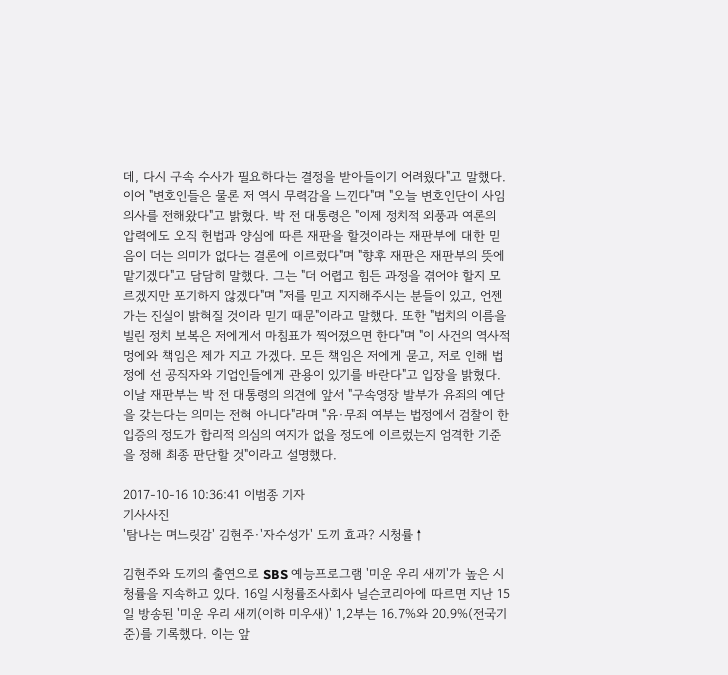데, 다시 구속 수사가 필요하다는 결정을 받아들이기 어려웠다"고 말했다. 이어 "변호인들은 물론 저 역시 무력감을 느낀다"며 "오늘 변호인단이 사임 의사를 전해왔다"고 밝혔다. 박 전 대통령은 "이제 정치적 외풍과 여론의 압력에도 오직 헌법과 양심에 따른 재판을 할것이라는 재판부에 대한 믿음이 더는 의미가 없다는 결론에 이르렀다"며 "향후 재판은 재판부의 뜻에 맡기겠다"고 담담히 말했다. 그는 "더 어렵고 힘든 과정을 겪어야 할지 모르겠지만 포기하지 않겠다"며 "저를 믿고 지지해주시는 분들이 있고, 언젠가는 진실이 밝혀질 것이라 믿기 때문"이라고 말했다. 또한 "법치의 이름을 빌린 정치 보복은 저에게서 마침표가 찍어졌으면 한다"며 "이 사건의 역사적 멍에와 책임은 제가 지고 가겠다. 모든 책임은 저에게 묻고, 저로 인해 법정에 선 공직자와 기업인들에게 관용이 있기를 바란다"고 입장을 밝혔다. 이날 재판부는 박 전 대통령의 의견에 앞서 "구속영장 발부가 유죄의 예단을 갖는다는 의미는 전혀 아니다"라며 "유·무죄 여부는 법정에서 검찰이 한 입증의 정도가 합리적 의심의 여지가 없을 정도에 이르렀는지 엄격한 기준을 정해 최종 판단할 것"이라고 설명했다.

2017-10-16 10:36:41 이범종 기자
기사사진
'탐나는 며느릿감' 김현주·'자수성가' 도끼 효과? 시청률↑

김현주와 도끼의 출연으로 SBS 예능프로그램 '미운 우리 새끼'가 높은 시청률을 지속하고 있다. 16일 시청률조사회사 닐슨코리아에 따르면 지난 15일 방송된 '미운 우리 새끼(이하 미우새)' 1,2부는 16.7%와 20.9%(전국기준)를 기록했다. 이는 앞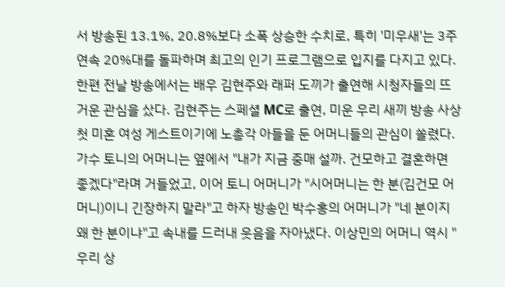서 방송된 13.1%, 20.8%보다 소폭 상승한 수치로, 특히 '미우새'는 3주 연속 20%대를 돌파하며 최고의 인기 프로그램으로 입지를 다지고 있다. 한편 전날 방송에서는 배우 김현주와 래퍼 도끼가 출연해 시청자들의 뜨거운 관심을 샀다. 김현주는 스페셜 MC로 출연, 미운 우리 새끼 방송 사상 첫 미혼 여성 게스트이기에 노총각 아들을 둔 어머니들의 관심이 쏠렸다. 가수 토니의 어머니는 옆에서 "내가 지금 중매 설까. 건모하고 결혼하면 좋겠다"라며 거들었고, 이어 토니 어머니가 "시어머니는 한 분(김건모 어머니)이니 긴장하지 말라"고 하자 방송인 박수홍의 어머니가 "네 분이지 왜 한 분이냐"고 속내를 드러내 웃음을 자아냈다. 이상민의 어머니 역시 "우리 상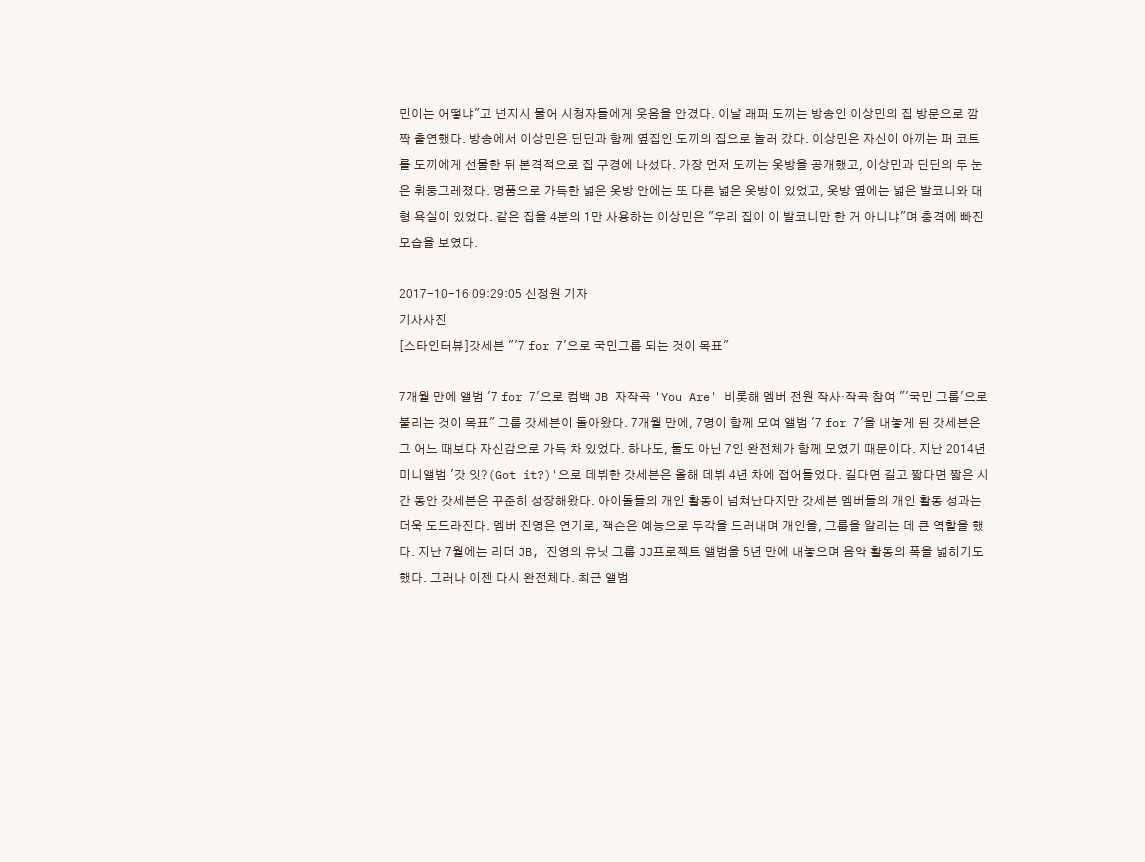민이는 어떻냐"고 넌지시 물어 시청자들에게 웃음을 안겼다. 이날 래퍼 도끼는 방송인 이상민의 집 방문으로 깜짝 출연했다. 방송에서 이상민은 딘딘과 함께 옆집인 도끼의 집으로 놀러 갔다. 이상민은 자신이 아끼는 퍼 코트를 도끼에게 선물한 뒤 본격적으로 집 구경에 나섰다. 가장 먼저 도끼는 옷방을 공개했고, 이상민과 딘딘의 두 눈은 휘둥그레졌다. 명품으로 가득한 넓은 옷방 안에는 또 다른 넓은 옷방이 있었고, 옷방 옆에는 넓은 발코니와 대형 욕실이 있었다. 같은 집을 4분의 1만 사용하는 이상민은 "우리 집이 이 발코니만 한 거 아니냐"며 충격에 빠진 모습을 보였다.

2017-10-16 09:29:05 신정원 기자
기사사진
[스타인터뷰]갓세븐 "'7 for 7'으로 국민그룹 되는 것이 목표"

7개월 만에 앨범 '7 for 7'으로 컴백 JB 자작곡 'You Are' 비롯해 멤버 전원 작사·작곡 참여 "'국민 그룹'으로 불리는 것이 목표" 그룹 갓세븐이 돌아왔다. 7개월 만에, 7명이 함께 모여 앨범 '7 for 7'을 내놓게 된 갓세븐은 그 어느 때보다 자신감으로 가득 차 있었다. 하나도, 둘도 아닌 7인 완전체가 함께 모였기 때문이다. 지난 2014년 미니앨범 '갓 잇?(Got it?)'으로 데뷔한 갓세븐은 올해 데뷔 4년 차에 접어들었다. 길다면 길고 짧다면 짧은 시간 동안 갓세븐은 꾸준히 성장해왔다. 아이돌들의 개인 활동이 넘쳐난다지만 갓세븐 멤버들의 개인 활동 성과는 더욱 도드라진다. 멤버 진영은 연기로, 잭슨은 예능으로 두각을 드러내며 개인을, 그룹을 알리는 데 큰 역할을 했다. 지난 7월에는 리더 JB, 진영의 유닛 그룹 JJ프로젝트 앨범을 5년 만에 내놓으며 음악 활동의 폭을 넓히기도 했다. 그러나 이젠 다시 완전체다. 최근 앨범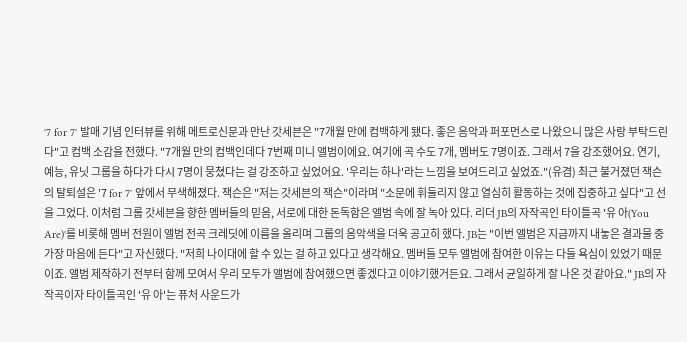'7 for 7' 발매 기념 인터뷰를 위해 메트로신문과 만난 갓세븐은 "7개월 만에 컴백하게 됐다. 좋은 음악과 퍼포먼스로 나왔으니 많은 사랑 부탁드린다"고 컴백 소감을 전했다. "7개월 만의 컴백인데다 7번째 미니 앨범이에요. 여기에 곡 수도 7개, 멤버도 7명이죠. 그래서 7을 강조했어요. 연기, 예능, 유닛 그룹을 하다가 다시 7명이 뭉쳤다는 걸 강조하고 싶었어요. '우리는 하나'라는 느낌을 보여드리고 싶었죠."(유겸) 최근 불거졌던 잭슨의 탈퇴설은 '7 for 7' 앞에서 무색해졌다. 잭슨은 "저는 갓세븐의 잭슨"이라며 "소문에 휘둘리지 않고 열심히 활동하는 것에 집중하고 싶다"고 선을 그었다. 이처럼 그룹 갓세븐을 향한 멤버들의 믿음, 서로에 대한 돈독함은 앨범 속에 잘 녹아 있다. 리더 JB의 자작곡인 타이틀곡 '유 아(You Are)'를 비롯해 멤버 전원이 앨범 전곡 크레딧에 이름을 올리며 그룹의 음악색을 더욱 공고히 했다. JB는 "이번 앨범은 지금까지 내놓은 결과물 중 가장 마음에 든다"고 자신했다. "저희 나이대에 할 수 있는 걸 하고 있다고 생각해요. 멤버들 모두 앨범에 참여한 이유는 다들 욕심이 있었기 때문이죠. 앨범 제작하기 전부터 함께 모여서 우리 모두가 앨범에 참여했으면 좋겠다고 이야기했거든요. 그래서 균일하게 잘 나온 것 같아요." JB의 자작곡이자 타이틀곡인 '유 아'는 퓨처 사운드가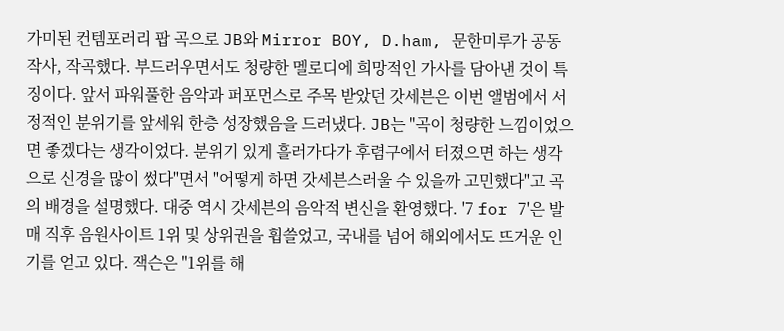가미된 컨템포러리 팝 곡으로 JB와 Mirror BOY, D.ham, 문한미루가 공동 작사, 작곡했다. 부드러우면서도 청량한 멜로디에 희망적인 가사를 담아낸 것이 특징이다. 앞서 파워풀한 음악과 퍼포먼스로 주목 받았던 갓세븐은 이번 앨범에서 서정적인 분위기를 앞세워 한층 성장했음을 드러냈다. JB는 "곡이 청량한 느낌이었으면 좋겠다는 생각이었다. 분위기 있게 흘러가다가 후렴구에서 터졌으면 하는 생각으로 신경을 많이 썼다"면서 "어떻게 하면 갓세븐스러울 수 있을까 고민했다"고 곡의 배경을 설명했다. 대중 역시 갓세븐의 음악적 변신을 환영했다. '7 for 7'은 발매 직후 음원사이트 1위 및 상위권을 휩쓸었고, 국내를 넘어 해외에서도 뜨거운 인기를 얻고 있다. 잭슨은 "1위를 해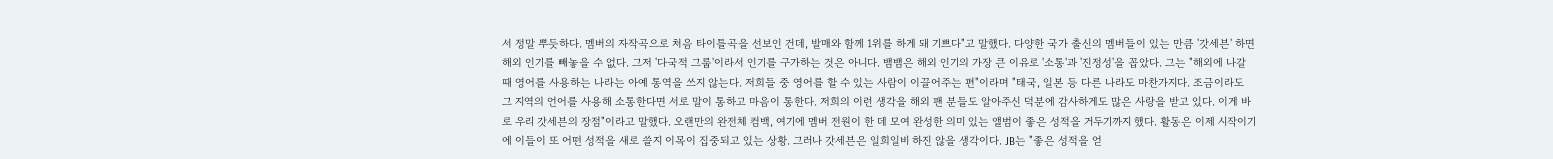서 정말 뿌듯하다. 멤버의 자작곡으로 처음 타이틀곡을 선보인 건데, 발매와 함께 1위를 하게 돼 기쁘다"고 말했다. 다양한 국가 출신의 멤버들이 있는 만큼 '갓세븐' 하면 해외 인기를 빼놓을 수 없다. 그저 '다국적 그룹'이라서 인기를 구가하는 것은 아니다. 뱀뱀은 해외 인기의 가장 큰 이유로 '소통'과 '진정성'을 꼽았다. 그는 "해외에 나갈 때 영어를 사용하는 나라는 아예 통역을 쓰지 않는다. 저희들 중 영어를 할 수 있는 사람이 이끌어주는 편"이라며 "태국, 일본 등 다른 나라도 마찬가지다. 조금이라도 그 지역의 언어를 사용해 소통한다면 서로 말이 통하고 마음이 통한다. 저희의 이런 생각을 해외 팬 분들도 알아주신 덕분에 감사하게도 많은 사랑을 받고 있다. 이게 바로 우리 갓세븐의 장점"이라고 말했다. 오랜만의 완전체 컴백, 여기에 멤버 전원이 한 데 모여 완성한 의미 있는 앨범이 좋은 성적을 거두기까지 했다. 활동은 이제 시작이기에 이들이 또 어떤 성적을 새로 쓸지 이목이 집중되고 있는 상황. 그러나 갓세븐은 일희일비 하진 않을 생각이다. JB는 "좋은 성적을 얻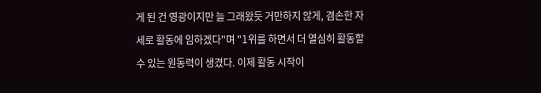게 된 건 영광이지만 늘 그래왔듯 거만하지 않게, 겸손한 자세로 활동에 임하겠다"며 "1위를 하면서 더 열심히 활동할 수 있는 원동력이 생겼다. 이제 활동 시작이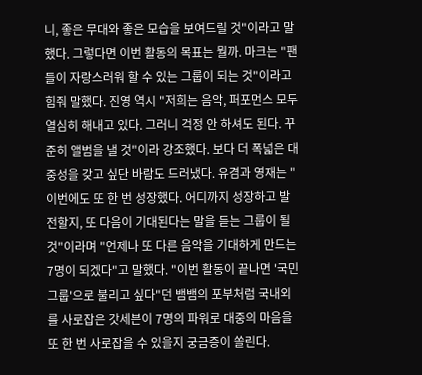니, 좋은 무대와 좋은 모습을 보여드릴 것"이라고 말했다. 그렇다면 이번 활동의 목표는 뭘까. 마크는 "팬들이 자랑스러워 할 수 있는 그룹이 되는 것"이라고 힘줘 말했다. 진영 역시 "저희는 음악, 퍼포먼스 모두 열심히 해내고 있다. 그러니 걱정 안 하셔도 된다. 꾸준히 앨범을 낼 것"이라 강조했다. 보다 더 폭넓은 대중성을 갖고 싶단 바람도 드러냈다. 유겸과 영재는 "이번에도 또 한 번 성장했다. 어디까지 성장하고 발전할지, 또 다음이 기대된다는 말을 듣는 그룹이 될 것"이라며 "언제나 또 다른 음악을 기대하게 만드는 7명이 되겠다"고 말했다. "이번 활동이 끝나면 '국민그룹'으로 불리고 싶다"던 뱀뱀의 포부처럼 국내외를 사로잡은 갓세븐이 7명의 파워로 대중의 마음을 또 한 번 사로잡을 수 있을지 궁금증이 쏠린다.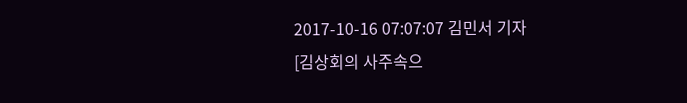2017-10-16 07:07:07 김민서 기자
[김상회의 사주속으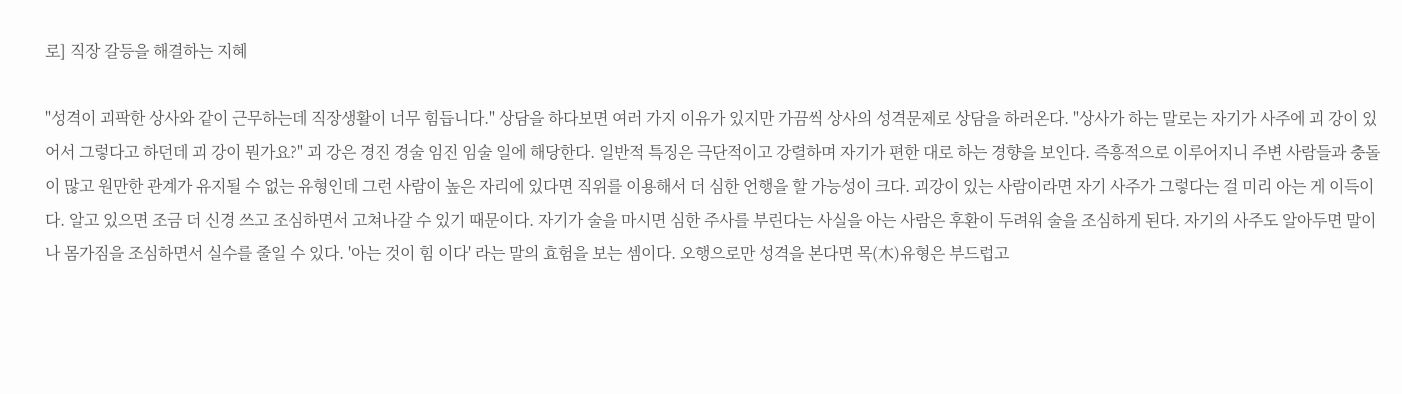로] 직장 갈등을 해결하는 지혜

"성격이 괴팍한 상사와 같이 근무하는데 직장생활이 너무 힘듭니다." 상담을 하다보면 여러 가지 이유가 있지만 가끔씩 상사의 성격문제로 상담을 하러온다. "상사가 하는 말로는 자기가 사주에 괴 강이 있어서 그렇다고 하던데 괴 강이 뭔가요?" 괴 강은 경진 경술 임진 임술 일에 해당한다. 일반적 특징은 극단적이고 강렬하며 자기가 편한 대로 하는 경향을 보인다. 즉흥적으로 이루어지니 주변 사람들과 충돌이 많고 원만한 관계가 유지될 수 없는 유형인데 그런 사람이 높은 자리에 있다면 직위를 이용해서 더 심한 언행을 할 가능성이 크다. 괴강이 있는 사람이라면 자기 사주가 그렇다는 걸 미리 아는 게 이득이다. 알고 있으면 조금 더 신경 쓰고 조심하면서 고쳐나갈 수 있기 때문이다. 자기가 술을 마시면 심한 주사를 부린다는 사실을 아는 사람은 후환이 두려워 술을 조심하게 된다. 자기의 사주도 알아두면 말이나 몸가짐을 조심하면서 실수를 줄일 수 있다. '아는 것이 힘 이다' 라는 말의 효험을 보는 셈이다. 오행으로만 성격을 본다면 목(木)유형은 부드럽고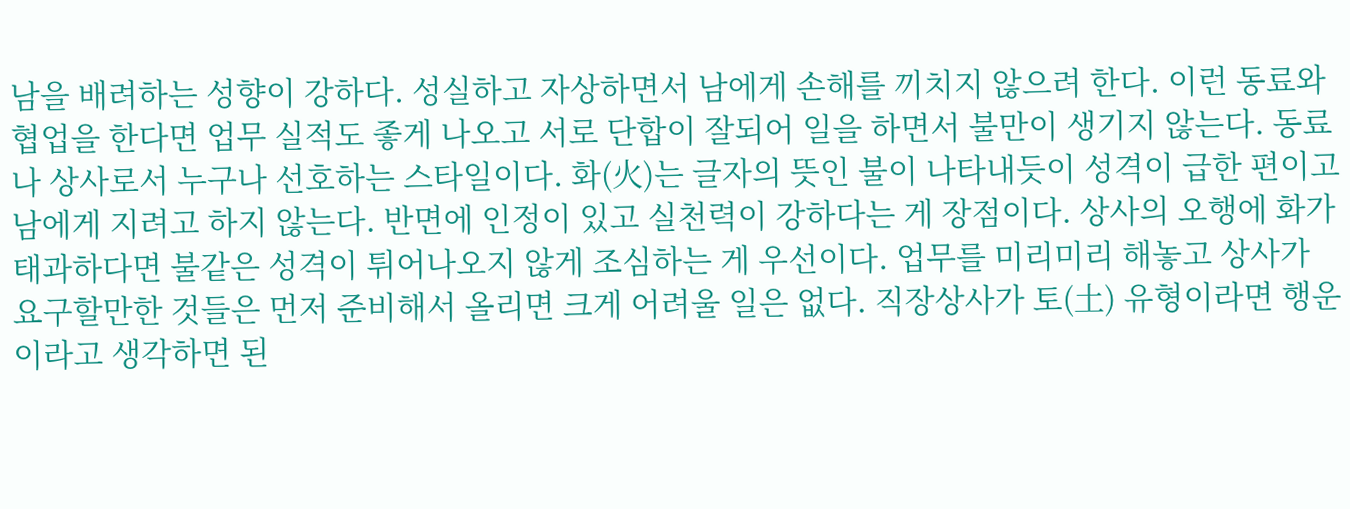남을 배려하는 성향이 강하다. 성실하고 자상하면서 남에게 손해를 끼치지 않으려 한다. 이런 동료와 협업을 한다면 업무 실적도 좋게 나오고 서로 단합이 잘되어 일을 하면서 불만이 생기지 않는다. 동료나 상사로서 누구나 선호하는 스타일이다. 화(火)는 글자의 뜻인 불이 나타내듯이 성격이 급한 편이고 남에게 지려고 하지 않는다. 반면에 인정이 있고 실천력이 강하다는 게 장점이다. 상사의 오행에 화가 태과하다면 불같은 성격이 튀어나오지 않게 조심하는 게 우선이다. 업무를 미리미리 해놓고 상사가 요구할만한 것들은 먼저 준비해서 올리면 크게 어려울 일은 없다. 직장상사가 토(土) 유형이라면 행운이라고 생각하면 된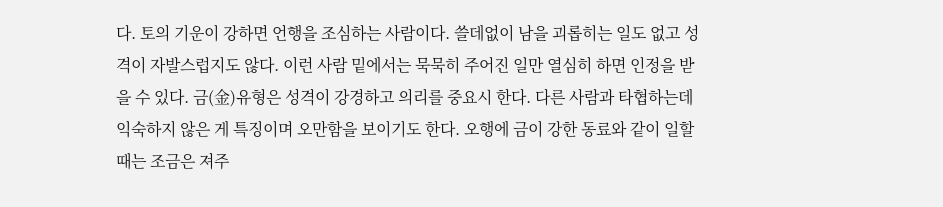다. 토의 기운이 강하면 언행을 조심하는 사람이다. 쓸데없이 남을 괴롭히는 일도 없고 성격이 자발스럽지도 않다. 이런 사람 밑에서는 묵묵히 주어진 일만 열심히 하면 인정을 받을 수 있다. 금(金)유형은 성격이 강경하고 의리를 중요시 한다. 다른 사람과 타협하는데 익숙하지 않은 게 특징이며 오만함을 보이기도 한다. 오행에 금이 강한 동료와 같이 일할 때는 조금은 져주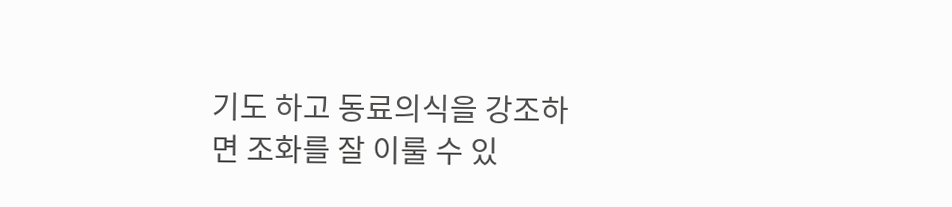기도 하고 동료의식을 강조하면 조화를 잘 이룰 수 있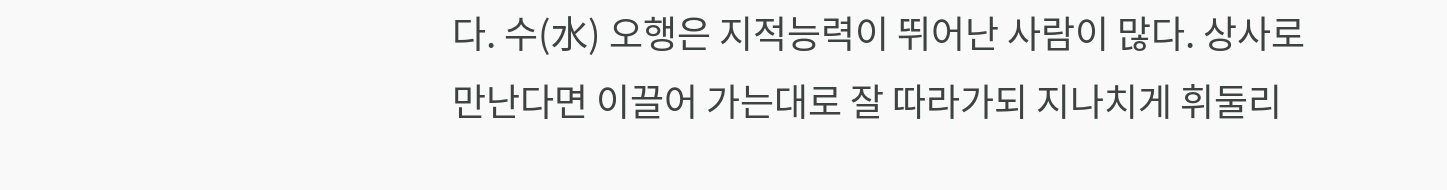다. 수(水) 오행은 지적능력이 뛰어난 사람이 많다. 상사로 만난다면 이끌어 가는대로 잘 따라가되 지나치게 휘둘리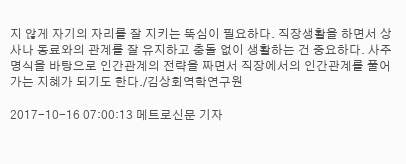지 않게 자기의 자리를 잘 지키는 뚝심이 필요하다. 직장생활을 하면서 상사나 동료와의 관계를 잘 유지하고 충돌 없이 생활하는 건 중요하다. 사주 명식을 바탕으로 인간관계의 전략을 짜면서 직장에서의 인간관계를 풀어가는 지혜가 되기도 한다./김상회역학연구원

2017-10-16 07:00:13 메트로신문 기자